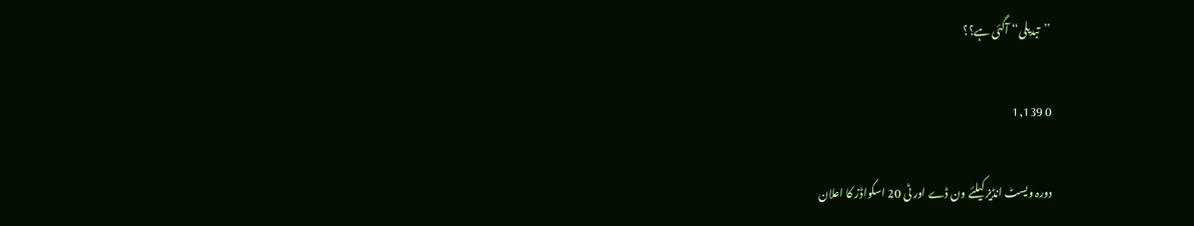’’تبدیلی‘‘ آگئی ہے؟؟

0 1,139

دورہ ویسٹ انڈیز کیلئے ون ڈے اور ٹی 20 اسکواڈز کا اعلان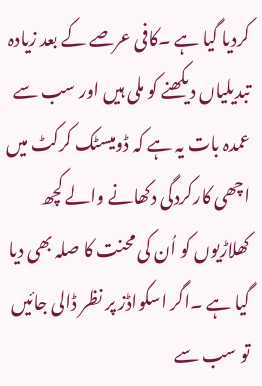کردیا گیا ہے ۔کافی عرصے کے بعد زیادہ تبدیلیاں دیکھنے کو ملی ہیں اور سب سے عمدہ بات یہ ہے کہ ڈومیسٹک کرکٹ میں اچھی کارکردگی دکھانے والے کچھ کھلاڑیوں کو اُن کی محنت کا صلہ بھی دیا گیا ہے ۔اگر اسکواڈز پر نظر ڈالی جائیں تو سب سے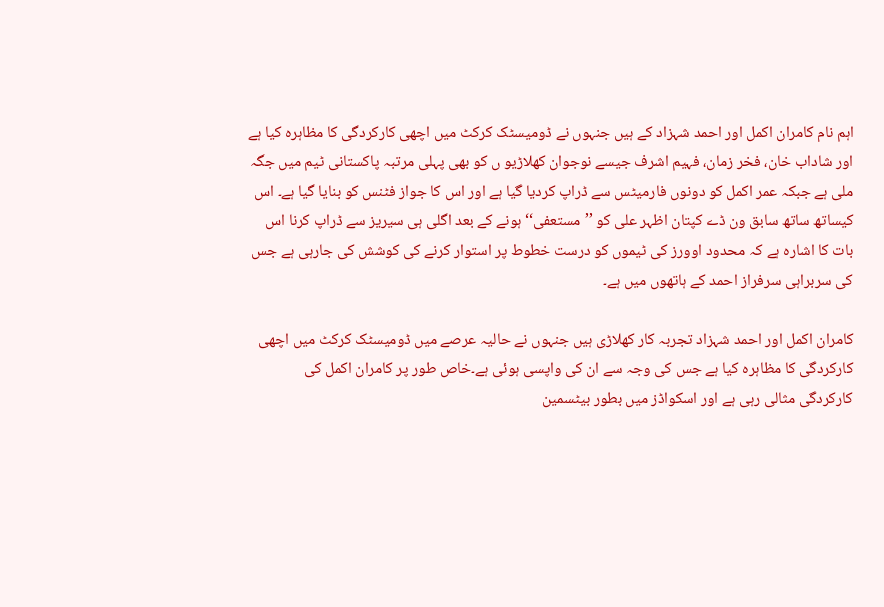اہم نام کامران اکمل اور احمد شہزاد کے ہیں جنہوں نے ڈومیسٹک کرکٹ میں اچھی کارکردگی کا مظاہرہ کیا ہے اور شاداب خان، فخر زمان، فہیم اشرف جیسے نوجوان کھلاڑیو ں کو بھی پہلی مرتبہ پاکستانی ٹیم میں جگہ ملی ہے جبکہ عمر اکمل کو دونوں فارمیٹس سے ڈراپ کردیا گیا ہے اور اس کا جواز فٹنس کو بنایا گیا ہے۔ اس کیساتھ ساتھ سابق ون ڈے کپتان اظہر علی کو ’’مستعفی‘‘ ہونے کے بعد اگلی ہی سیریز سے ڈراپ کرنا اس بات کا اشارہ ہے کہ محدود اوورز کی ٹیموں کو درست خطوط پر استوار کرنے کی کوشش کی جارہی ہے جس کی سربراہی سرفراز احمد کے ہاتھوں میں ہے۔

کامران اکمل اور احمد شہزاد تجربہ کار کھلاڑی ہیں جنہوں نے حالیہ عرصے میں ڈومیسٹک کرکٹ میں اچھی کارکردگی کا مظاہرہ کیا ہے جس کی وجہ سے ان کی واپسی ہوئی ہے۔خاص طور پر کامران اکمل کی کارکردگی مثالی رہی ہے اور اسکواڈز میں بطور بیٹسمین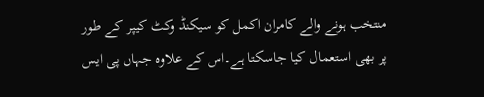منتخب ہونے والے کامران اکمل کو سیکنڈ وکٹ کیپر کے طور پر بھی استعمال کیا جاسکتا ہے۔اس کے علاوہ جہاں پی ایس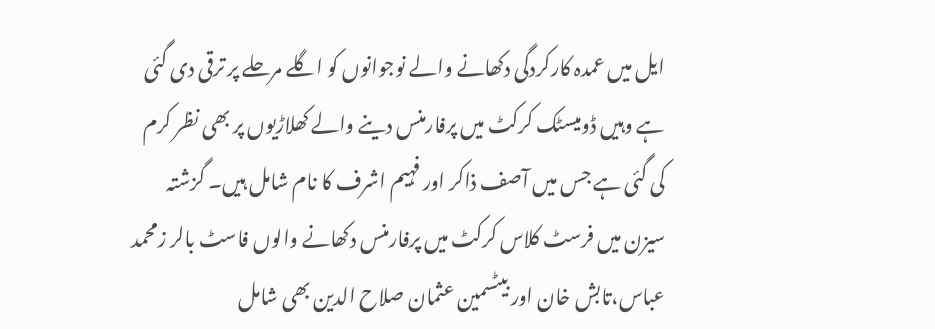ایل میں عمدہ کارکردگی دکھانے والے نوجوانوں کو اگلے مرحلے پر ترقی دی گئی ہے وہیں ڈومیسٹک کرکٹ میں پرفارمنس دینے والے کھلاڑیوں پر بھی نظر کرم کی گئی ہے جس میں آصف ذاکر اور فہیم اشرف کا نام شامل ہیں۔ گزشتہ سیزن میں فرسٹ کلاس کرکٹ میں پرفارمنس دکھانے والوں فاسٹ بالر زمحمد عباس،تابش خان اور بیٹسمین عثمان صلاح الدین بھی شامل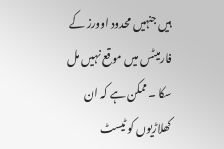ہیں جنہیں محدود اوورز کے فارمیٹس میں موقع نہیں مل سکا ۔ممکن ہے کہ ان کھلاڑیوں کو ٹیسٹ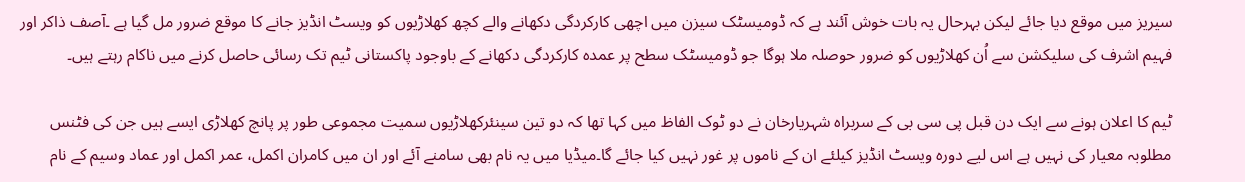سیریز میں موقع دیا جائے لیکن بہرحال یہ بات خوش آئند ہے کہ ڈومیسٹک سیزن میں اچھی کارکردگی دکھانے والے کچھ کھلاڑیوں کو ویسٹ انڈیز جانے کا موقع ضرور مل گیا ہے ۔آصف ذاکر اور فہیم اشرف کی سلیکشن سے اُن کھلاڑیوں کو ضرور حوصلہ ملا ہوگا جو ڈومیسٹک سطح پر عمدہ کارکردگی دکھانے کے باوجود پاکستانی ٹیم تک رسائی حاصل کرنے میں ناکام رہتے ہیں۔

ٹیم کا اعلان ہونے سے ایک دن قبل پی سی بی کے سربراہ شہریارخان نے دو ٹوک الفاظ میں کہا تھا کہ دو تین سینئرکھلاڑیوں سمیت مجموعی طور پر پانچ کھلاڑی ایسے ہیں جن کی فٹنس مطلوبہ معیار کی نہیں ہے اس لیے دورہ ویسٹ انڈیز کیلئے ان کے ناموں پر غور نہیں کیا جائے گا۔میڈیا میں یہ نام بھی سامنے آئے اور ان میں کامران اکمل، عمر اکمل اور عماد وسیم کے نام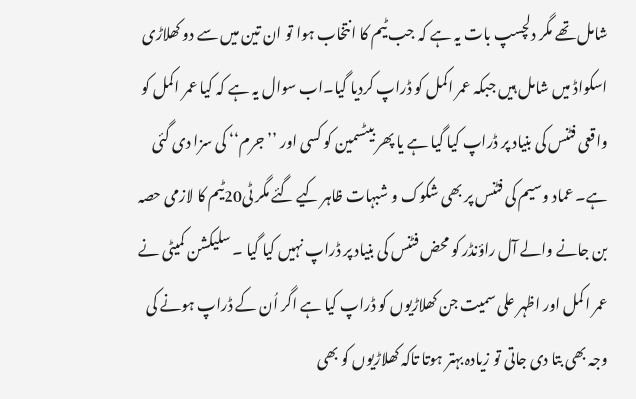شامل تھے مگر دلچسپ بات یہ ہے کہ جب ٹیم کا انتخاب ہوا تو ان تین میں سے دو کھلاڑی اسکواڈ میں شامل ہیں جبکہ عمر اکمل کو ڈراپ کردیا گیا۔اب سوال یہ ہے کہ کیا عمر اکمل کو واقعی فٹنس کی بنیاد پر ڈراپ کیا گیا ہے یا پھر بیٹسمین کو کسی اور ’’جرم‘‘ کی سزا دی گئی ہے۔ عماد وسیم کی فٹنس پر بھی شکوک و شبہات ظاہر کیے گئے مگر ٹی20ٹیم کا لازمی حصہ بن جانے والے آل راؤنڈر کو محض فٹنس کی بنیاد پر ڈراپ نہیں کیا گیا ۔ سلیکشن کمیٹی نے عمر اکمل اور اظہر علی سمیت جن کھلاڑیوں کو ڈراپ کیا ہے اگر اُن کے ڈراپ ہونے کی وجہ بھی بتا دی جاتی تو زیادہ بہتر ہوتا تاکہ کھلاڑیوں کو بھی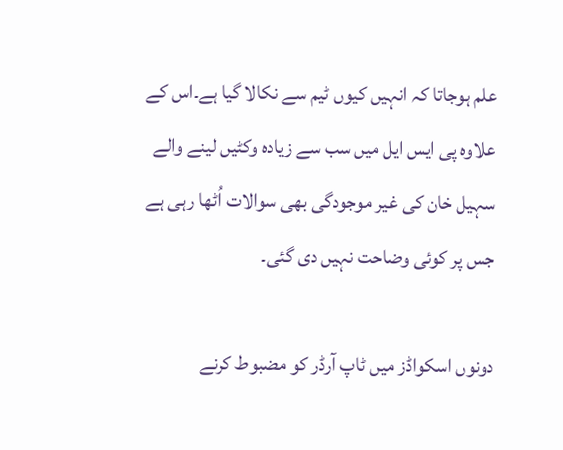علم ہوجاتا کہ انہیں کیوں ٹیم سے نکالا گیا ہے۔اس کے علاوہ پی ایس ایل میں سب سے زیادہ وکٹیں لینے والے سہیل خان کی غیر موجودگی بھی سوالات اُٹھا رہی ہے جس پر کوئی وضاحت نہیں دی گئی۔

دونوں اسکواڈز میں ٹاپ آرڈر کو مضبوط کرنے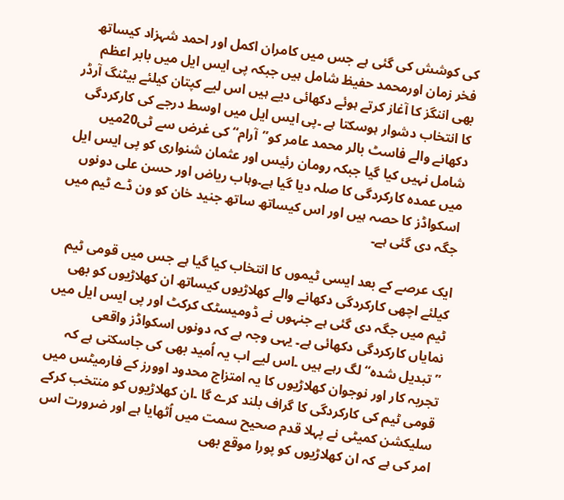کی کوشش کی گئی ہے جس میں کامران اکمل اور احمد شہزاد کیساتھ فخر زمان اورمحمد حفیظ شامل ہیں جبکہ پی ایس ایل میں بابر اعظم بھی اننگز کا آغاز کرتے ہوئے دکھائی دیے ہیں اس لیے کپتان کیلئے بیٹنگ آرڈر کا انتخاب دشوار ہوسکتا ہے ۔پی ایس ایل میں اوسط درجے کی کارکردگی دکھانے والے فاسٹ بالر محمد عامر کو’’آرام‘‘ کی غرض سے ٹی20میں شامل نہیں کیا گیا جبکہ رومان رئیس اور عثمان شنواری کو پی ایس ایل میں عمدہ کارکردگی کا صلہ دیا گیا ہے۔وہاب ریاض اور حسن علی دونوں اسکواڈز کا حصہ ہیں اور اس کیساتھ ساتھ جنید خان کو ون ڈے ٹیم میں جگہ دی گئی ہے۔

ایک عرصے کے بعد ایسی ٹیموں کا انتخاب کیا گیا ہے جس میں قومی ٹیم کیلئے اچھی کارکردگی دکھانے والے کھلاڑیوں کیساتھ ان کھلاڑیوں کو بھی ٹیم میں جگہ دی گئی ہے جنہوں نے ڈومیسٹک کرکٹ اور پی ایس ایل میں نمایاں کارکردگی دکھائی ہے۔ یہی وجہ ہے کہ دونوں اسکواڈز واقعی ’’تبدیل شدہ‘‘ لگ رہے ہیں ۔اس لیے اب یہ اُمید بھی کی جاسکتی ہے کہ تجربہ کار اور نوجوان کھلاڑیوں کا یہ امتزاج محدود اوورز کے فارمیٹس میں قومی ٹیم کی کارکردگی کا گراف بلند کرے گا ۔ان کھلاڑیوں کو منتخب کرکے سلیکشن کمیٹی نے پہلا قدم صحیح سمت میں اُٹھایا ہے اور ضرورت اس امر کی ہے کہ ان کھلاڑیوں کو پورا موقع بھی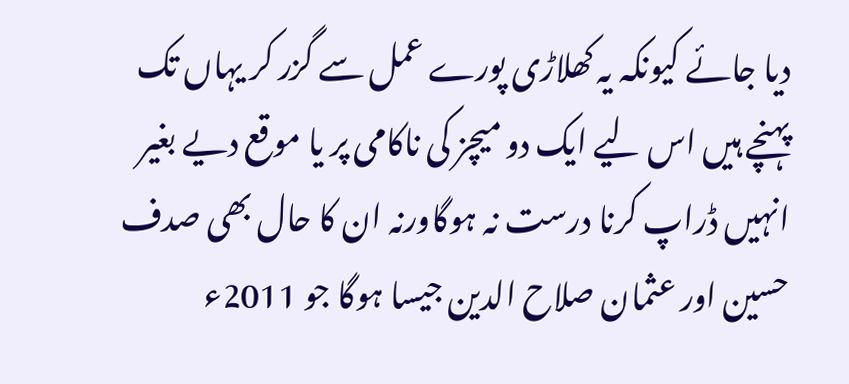دیا جائے کیونکہ یہ کھلاڑی پورے عمل سے گزر کر یہاں تک پہنچے ہیں اس لیے ایک دو میچز کی ناکامی پر یا موقع دیے بغیر انہیں ڈراپ کرنا درست نہ ہوگاورنہ ان کا حال بھی صدف حسین اور عثمان صلاح الدین جیسا ہوگا جو 2011ء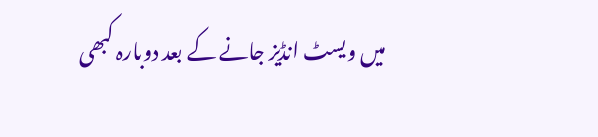میں ویسٹ انڈیز جانے کے بعد دوبارہ کبھی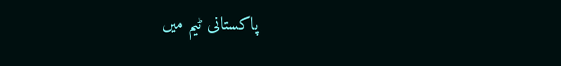پاکستانی ٹیم میں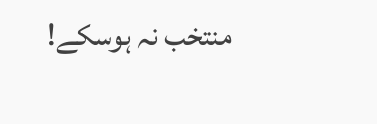منتخب نہ ہوسکے!